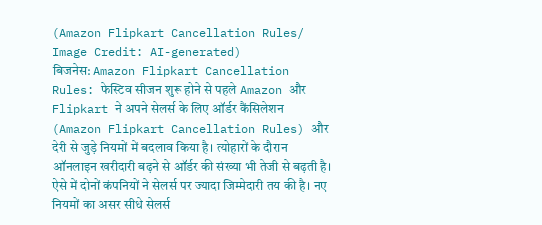(Amazon Flipkart Cancellation Rules/ Image Credit: AI-generated)
बिजनेस: Amazon Flipkart Cancellation Rules: फेस्टिव सीजन शुरू होने से पहले Amazon और Flipkart ने अपने सेलर्स के लिए ऑर्डर कैंसिलेशन (Amazon Flipkart Cancellation Rules) और देरी से जुड़े नियमों में बदलाव किया है। त्योहारों के दौरान ऑनलाइन खरीदारी बढ़ने से ऑर्डर की संख्या भी तेजी से बढ़ती है। ऐसे में दोनों कंपनियों ने सेलर्स पर ज्यादा जिम्मेदारी तय की है। नए नियमों का असर सीधे सेलर्स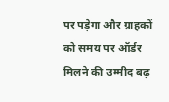पर पड़ेगा और ग्राहकों को समय पर ऑर्डर मिलने की उम्मीद बढ़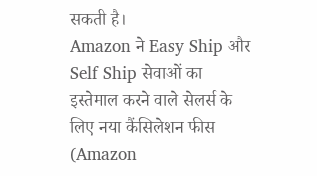सकती है।
Amazon ने Easy Ship और Self Ship सेवाओं का इस्तेमाल करने वाले सेलर्स के लिए नया कैंसिलेशन फीस (Amazon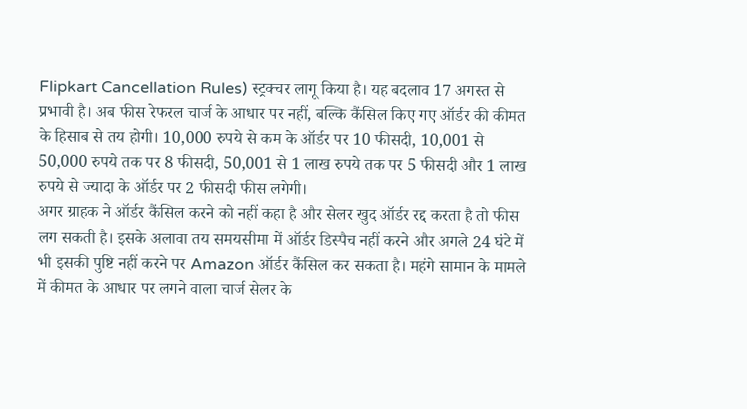Flipkart Cancellation Rules) स्ट्रक्चर लागू किया है। यह बदलाव 17 अगस्त से प्रभावी है। अब फीस रेफरल चार्ज के आधार पर नहीं, बल्कि कैंसिल किए गए ऑर्डर की कीमत के हिसाब से तय होगी। 10,000 रुपये से कम के ऑर्डर पर 10 फीसदी, 10,001 से 50,000 रुपये तक पर 8 फीसदी, 50,001 से 1 लाख रुपये तक पर 5 फीसदी और 1 लाख रुपये से ज्यादा के ऑर्डर पर 2 फीसदी फीस लगेगी।
अगर ग्राहक ने ऑर्डर कैंसिल करने को नहीं कहा है और सेलर खुद ऑर्डर रद्द करता है तो फीस लग सकती है। इसके अलावा तय समयसीमा में ऑर्डर डिस्पैच नहीं करने और अगले 24 घंटे में भी इसकी पुष्टि नहीं करने पर Amazon ऑर्डर कैंसिल कर सकता है। महंगे सामान के मामले में कीमत के आधार पर लगने वाला चार्ज सेलर के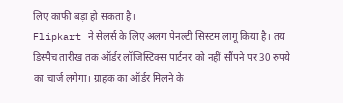लिए काफी बड़ा हो सकता है।
Flipkart ने सेलर्स के लिए अलग पेनल्टी सिस्टम लागू किया है। तय डिस्पैच तारीख तक ऑर्डर लॉजिस्टिक्स पार्टनर को नहीं सौंपने पर 30 रुपये का चार्ज लगेगा। ग्राहक का ऑर्डर मिलने के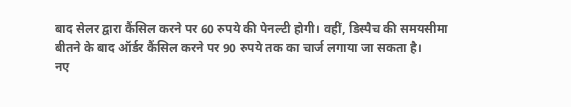बाद सेलर द्वारा कैंसिल करने पर 60 रुपये की पेनल्टी होगी। वहीं, डिस्पैच की समयसीमा बीतने के बाद ऑर्डर कैंसिल करने पर 90 रुपये तक का चार्ज लगाया जा सकता है।
नए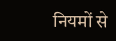नियमों से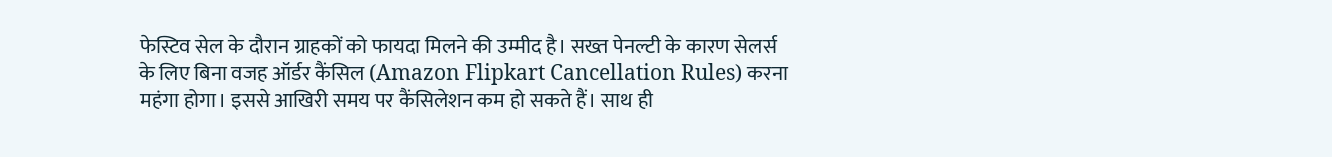फेस्टिव सेल के दौरान ग्राहकों को फायदा मिलने की उम्मीद है। सख्त पेनल्टी के कारण सेलर्स के लिए बिना वजह ऑर्डर कैंसिल (Amazon Flipkart Cancellation Rules) करना महंगा होगा। इससे आखिरी समय पर कैंसिलेशन कम हो सकते हैं। साथ ही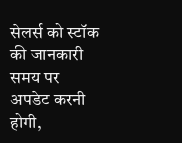सेलर्स को स्टॉक की जानकारी समय पर अपडेट करनी होगी,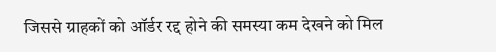जिससे ग्राहकों को ऑर्डर रद्द होने की समस्या कम देखने को मिल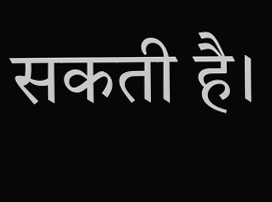सकती है।